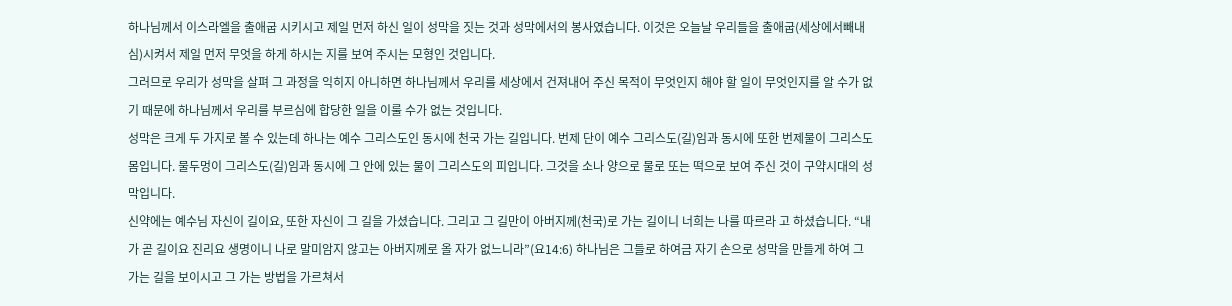하나님께서 이스라엘을 출애굽 시키시고 제일 먼저 하신 일이 성막을 짓는 것과 성막에서의 봉사였습니다. 이것은 오늘날 우리들을 출애굽(세상에서빼내심)시켜서 제일 먼저 무엇을 하게 하시는 지를 보여 주시는 모형인 것입니다.
그러므로 우리가 성막을 살펴 그 과정을 익히지 아니하면 하나님께서 우리를 세상에서 건져내어 주신 목적이 무엇인지 해야 할 일이 무엇인지를 알 수가 없기 때문에 하나님께서 우리를 부르심에 합당한 일을 이룰 수가 없는 것입니다.
성막은 크게 두 가지로 볼 수 있는데 하나는 예수 그리스도인 동시에 천국 가는 길입니다. 번제 단이 예수 그리스도(길)임과 동시에 또한 번제물이 그리스도 몸입니다. 물두멍이 그리스도(길)임과 동시에 그 안에 있는 물이 그리스도의 피입니다. 그것을 소나 양으로 물로 또는 떡으로 보여 주신 것이 구약시대의 성막입니다.
신약에는 예수님 자신이 길이요, 또한 자신이 그 길을 가셨습니다. 그리고 그 길만이 아버지께(천국)로 가는 길이니 너희는 나를 따르라 고 하셨습니다. “내가 곧 길이요 진리요 생명이니 나로 말미암지 않고는 아버지께로 올 자가 없느니라”(요14:6) 하나님은 그들로 하여금 자기 손으로 성막을 만들게 하여 그 가는 길을 보이시고 그 가는 방법을 가르쳐서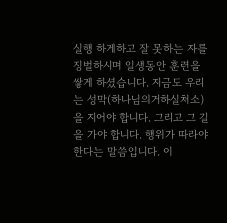실행 하게하고 잘 못하는 자를 징벌하시며 일생동안 훈련을 쌓게 하셨습니다. 지금도 우리는 성막(하나님의거하실처소)을 지어야 합니다. 그리고 그 길을 가야 합니다. 행위가 따라야 한다는 말씀입니다. 이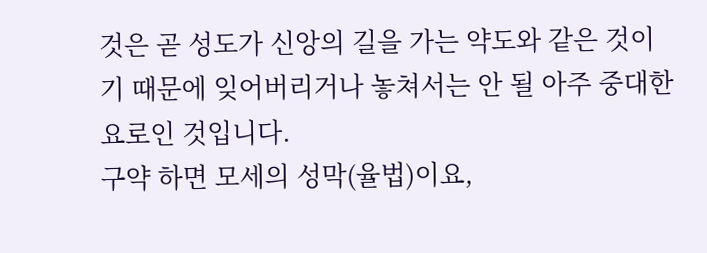것은 곧 성도가 신앙의 길을 가는 약도와 같은 것이기 때문에 잊어버리거나 놓쳐서는 안 될 아주 중대한 요로인 것입니다.
구약 하면 모세의 성막(율법)이요,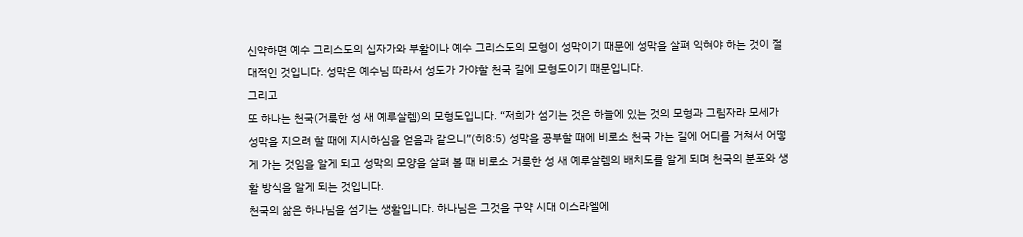신약하면 예수 그리스도의 십자가와 부활이나 예수 그리스도의 모형이 성막이기 때문에 성막을 살펴 익혀야 하는 것이 절대적인 것입니다. 성막은 예수님 따라서 성도가 가야할 천국 길에 모형도이기 때문입니다.
그리고
또 하나는 천국(거룩한 성 새 예루살렘)의 모형도입니다. “저희가 섬기는 것은 하늘에 있는 것의 모형과 그림자라 모세가 성막을 지으려 할 때에 지시하심을 얻음과 같으니”(히8:5) 성막을 공부할 때에 비로소 천국 가는 길에 어디를 거쳐서 어떻게 가는 것임을 알게 되고 성막의 모양을 살펴 볼 때 비로소 거룩한 성 새 예루살렘의 배치도를 알게 되며 천국의 분포와 생활 방식을 알게 되는 것입니다.
천국의 삶은 하나님을 섬기는 생활입니다. 하나님은 그것을 구약 시대 이스라엘에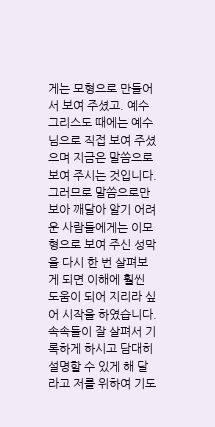게는 모형으로 만들어서 보여 주셨고. 예수 그리스도 때에는 예수님으로 직접 보여 주셨으며 지금은 말씀으로 보여 주시는 것입니다. 그러므로 말씀으로만 보아 깨달아 알기 어려운 사람들에게는 이모형으로 보여 주신 성막을 다시 한 번 살펴보게 되면 이해에 훨씬 도움이 되어 지리라 싶어 시작을 하였습니다.
속속들이 잘 살펴서 기록하게 하시고 담대히 설명할 수 있게 해 달라고 저를 위하여 기도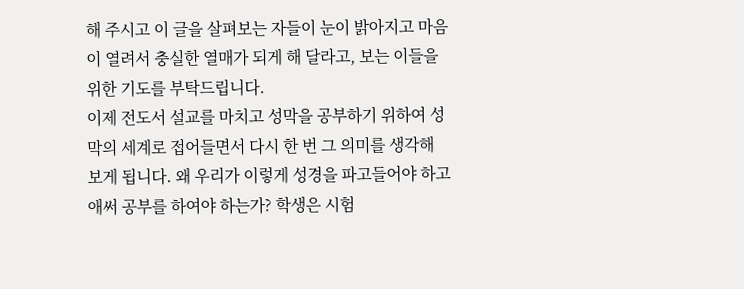해 주시고 이 글을 살펴보는 자들이 눈이 밝아지고 마음이 열려서 충실한 열매가 되게 해 달라고, 보는 이들을 위한 기도를 부탁드립니다.
이제 전도서 설교를 마치고 성막을 공부하기 위하여 성막의 세계로 접어들면서 다시 한 번 그 의미를 생각해 보게 됩니다. 왜 우리가 이렇게 성경을 파고들어야 하고 애써 공부를 하여야 하는가? 학생은 시험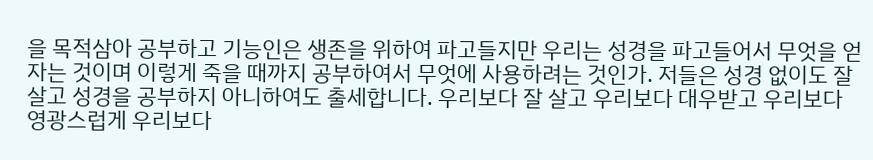을 목적삼아 공부하고 기능인은 생존을 위하여 파고들지만 우리는 성경을 파고들어서 무엇을 얻자는 것이며 이렇게 죽을 때까지 공부하여서 무엇에 사용하려는 것인가. 저들은 성경 없이도 잘 살고 성경을 공부하지 아니하여도 출세합니다. 우리보다 잘 살고 우리보다 대우받고 우리보다 영광스럽게 우리보다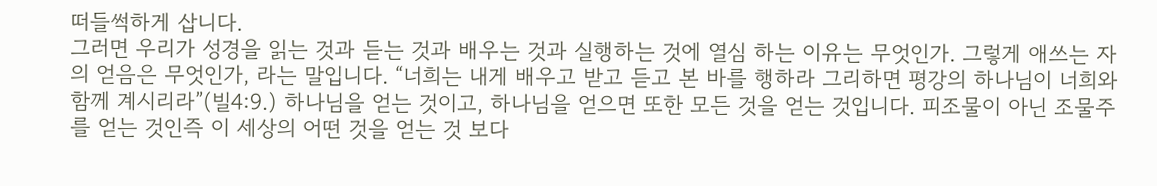떠들썩하게 삽니다.
그러면 우리가 성경을 읽는 것과 듣는 것과 배우는 것과 실행하는 것에 열심 하는 이유는 무엇인가. 그렇게 애쓰는 자의 얻음은 무엇인가, 라는 말입니다. “너희는 내게 배우고 받고 듣고 본 바를 행하라 그리하면 평강의 하나님이 너희와 함께 계시리라”(빌4:9.) 하나님을 얻는 것이고, 하나님을 얻으면 또한 모든 것을 얻는 것입니다. 피조물이 아닌 조물주를 얻는 것인즉 이 세상의 어떤 것을 얻는 것 보다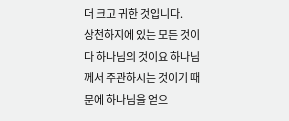더 크고 귀한 것입니다.
상천하지에 있는 모든 것이 다 하나님의 것이요 하나님께서 주관하시는 것이기 때문에 하나님을 얻으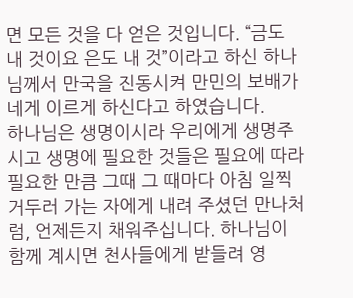면 모든 것을 다 얻은 것입니다. “금도 내 것이요 은도 내 것”이라고 하신 하나님께서 만국을 진동시켜 만민의 보배가 네게 이르게 하신다고 하였습니다.
하나님은 생명이시라 우리에게 생명주시고 생명에 필요한 것들은 필요에 따라 필요한 만큼 그때 그 때마다 아침 일찍 거두러 가는 자에게 내려 주셨던 만나처럼, 언제든지 채워주십니다. 하나님이 함께 계시면 천사들에게 받들려 영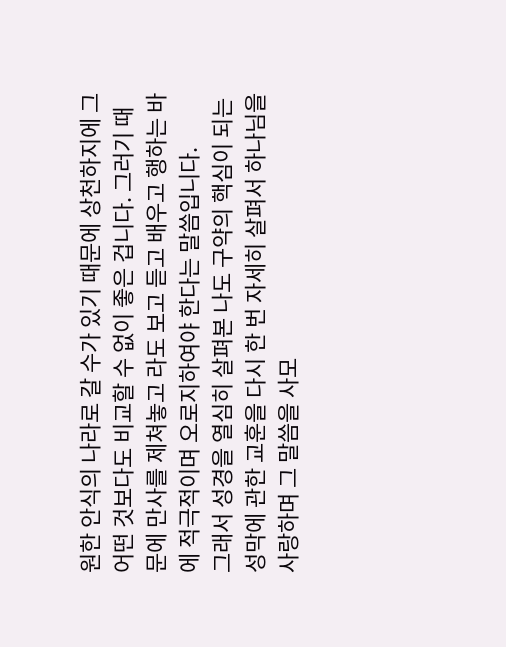원한 안식의 나라로 갈 수가 있기 때문에 상천하지에 그 어떤 것보다도 비교할 수 없이 좋은 겁니다. 그러기 때문에 만사를 제쳐놓고 라도 보고 듣고 배우고 행하는 바에 적극적이며 오로지하여야 한다는 말씀입니다.
그래서 성경을 열심히 살펴본 나도 구약의 핵심이 되는 성막에 관한 교훈을 다시 한 번 자세히 살펴서 하나님을 사랑하며 그 말씀을 사모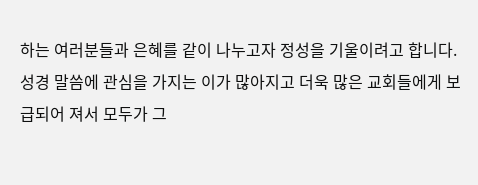하는 여러분들과 은혜를 같이 나누고자 정성을 기울이려고 합니다. 성경 말씀에 관심을 가지는 이가 많아지고 더욱 많은 교회들에게 보급되어 져서 모두가 그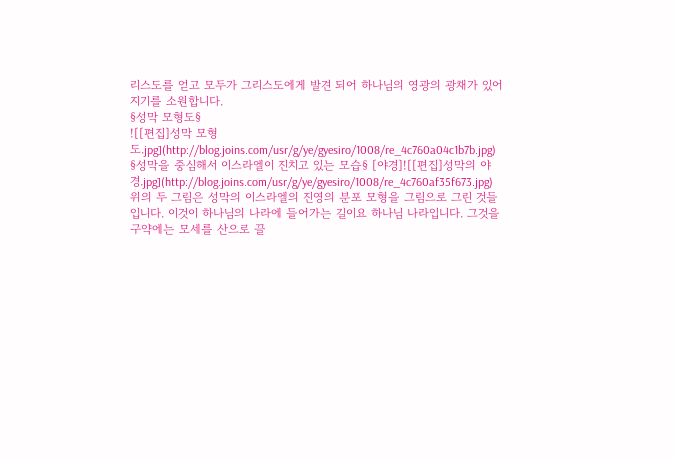리스도를 얻고 모두가 그리스도에게 발견 되어 하나님의 영광의 광채가 있어지기를 소원합니다.
§성막 모형도§
![[편집]성막 모형도.jpg](http://blog.joins.com/usr/g/ye/gyesiro/1008/re_4c760a04c1b7b.jpg)
§성막을 중심해서 이스라엘이 진치고 있는 모습§ [야경]![[편집]성막의 야경.jpg](http://blog.joins.com/usr/g/ye/gyesiro/1008/re_4c760af35f673.jpg)
위의 두 그림은 성막의 이스라엘의 진영의 분포 모형을 그림으로 그린 것들입니다. 이것이 하나님의 나라에 들어가는 길이요 하나님 나라입니다. 그것을 구약에는 모세를 산으로 끌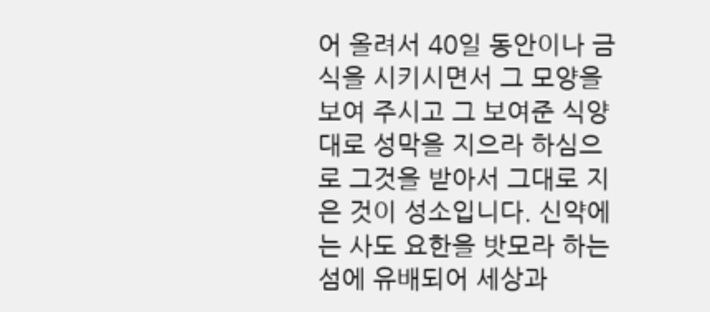어 올려서 40일 동안이나 금식을 시키시면서 그 모양을 보여 주시고 그 보여준 식양대로 성막을 지으라 하심으로 그것을 받아서 그대로 지은 것이 성소입니다. 신약에는 사도 요한을 밧모라 하는 섬에 유배되어 세상과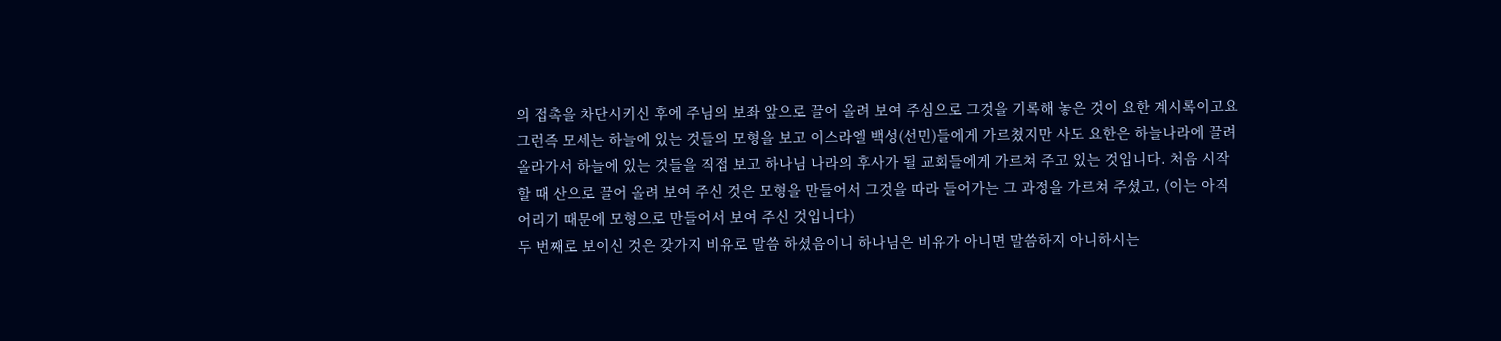의 접촉을 차단시키신 후에 주님의 보좌 앞으로 끌어 올려 보여 주심으로 그것을 기록해 놓은 것이 요한 계시록이고요
그런즉 모세는 하늘에 있는 것들의 모형을 보고 이스라엘 백성(선민)들에게 가르쳤지만 사도 요한은 하늘나라에 끌려 올라가서 하늘에 있는 것들을 직접 보고 하나님 나라의 후사가 될 교회들에게 가르쳐 주고 있는 것입니다. 처음 시작 할 때 산으로 끌어 올려 보여 주신 것은 모형을 만들어서 그것을 따라 들어가는 그 과정을 가르쳐 주셨고, (이는 아직 어리기 때문에 모형으로 만들어서 보여 주신 것입니다)
두 번째로 보이신 것은 갖가지 비유로 말씀 하셨음이니 하나님은 비유가 아니면 말씀하지 아니하시는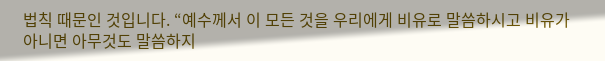법칙 때문인 것입니다. “예수께서 이 모든 것을 우리에게 비유로 말씀하시고 비유가 아니면 아무것도 말씀하지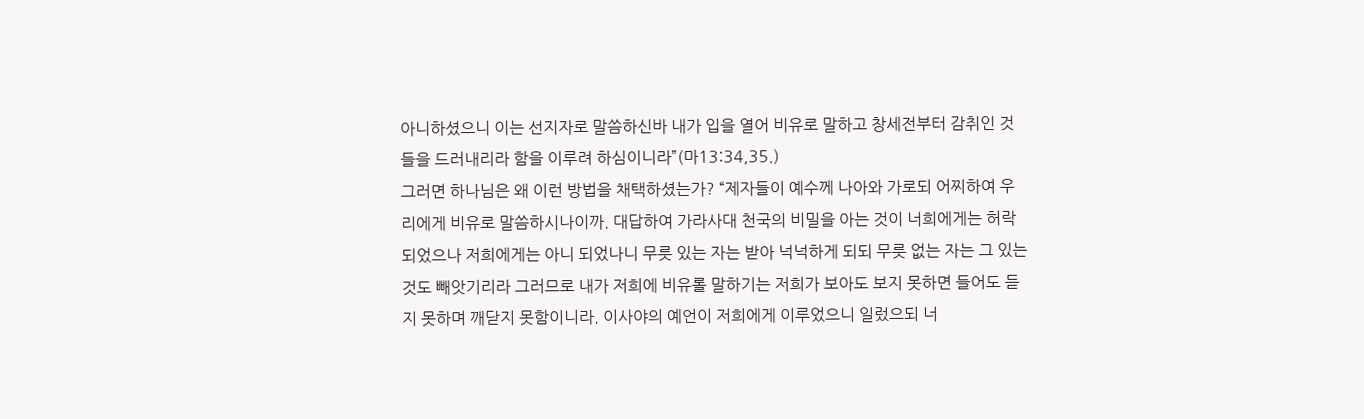아니하셨으니 이는 선지자로 말씀하신바 내가 입을 열어 비유로 말하고 창세전부터 감취인 것들을 드러내리라 함을 이루려 하심이니라”(마13:34,35.)
그러면 하나님은 왜 이런 방법을 채택하셨는가? “제자들이 예수께 나아와 가로되 어찌하여 우리에게 비유로 말씀하시나이까. 대답하여 가라사대 천국의 비밀을 아는 것이 너희에게는 허락 되었으나 저희에게는 아니 되었나니 무릇 있는 자는 받아 넉넉하게 되되 무릇 없는 자는 그 있는 것도 빼앗기리라 그러므로 내가 저희에 비유롤 말하기는 저희가 보아도 보지 못하면 들어도 듣지 못하며 깨닫지 못함이니라. 이사야의 예언이 저희에게 이루었으니 일렀으되 너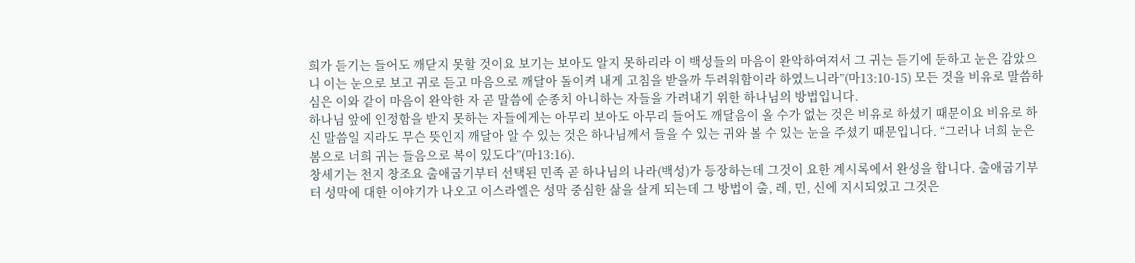희가 듣기는 들어도 깨닫지 못할 것이요 보기는 보아도 알지 못하리라 이 백성들의 마음이 완악하여져서 그 귀는 듣기에 둔하고 눈은 감았으니 이는 눈으로 보고 귀로 듣고 마음으로 깨달아 돌이켜 내게 고침을 받을까 두려워함이라 하였느니라”(마13:10-15) 모든 것을 비유로 말씀하심은 이와 같이 마음이 완악한 자 곧 말씀에 순종치 아니하는 자들을 가려내기 위한 하나님의 방법입니다.
하나님 앞에 인정함을 받지 못하는 자들에게는 아무리 보아도 아무리 들어도 깨달음이 올 수가 없는 것은 비유로 하셨기 때문이요 비유로 하신 말씀일 지라도 무슨 뜻인지 깨달아 알 수 있는 것은 하나님께서 들을 수 있는 귀와 볼 수 있는 눈을 주셨기 때문입니다. “그러나 너희 눈은 봄으로 너희 귀는 들음으로 복이 있도다”(마13:16).
창세기는 천지 창조요 출애굽기부터 선택된 민족 곧 하나님의 나라(백성)가 등장하는데 그것이 요한 계시록에서 완성을 합니다. 출애굽기부터 성막에 대한 이야기가 나오고 이스라엘은 성막 중심한 삶을 살게 되는데 그 방법이 출, 레, 민, 신에 지시되었고 그것은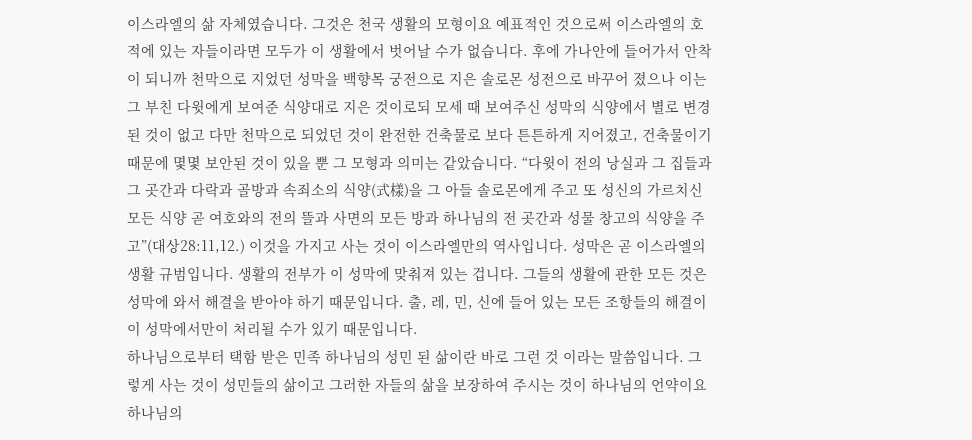이스라엘의 삶 자체였습니다. 그것은 천국 생활의 모형이요 예표적인 것으로써 이스라엘의 호적에 있는 자들이라면 모두가 이 생활에서 벗어날 수가 없습니다. 후에 가나안에 들어가서 안착이 되니까 천막으로 지었던 성막을 백향목 궁전으로 지은 솔로몬 성전으로 바꾸어 졌으나 이는 그 부친 다윗에게 보여준 식양대로 지은 것이로되 모세 때 보여주신 성막의 식양에서 별로 변경된 것이 없고 다만 천막으로 되었던 것이 완전한 건축물로 보다 튼튼하게 지어졌고, 건축물이기 때문에 몇몇 보안된 것이 있을 뿐 그 모형과 의미는 같았습니다. “다윗이 전의 낭실과 그 집들과 그 곳간과 다락과 골방과 속죄소의 식양(式樣)을 그 아들 솔로몬에게 주고 또 성신의 가르치신 모든 식양 곧 여호와의 전의 뜰과 사면의 모든 방과 하나님의 전 곳간과 성물 창고의 식양을 주고”(대상28:11,12.) 이것을 가지고 사는 것이 이스라엘만의 역사입니다. 성막은 곧 이스라엘의 생활 규범입니다. 생활의 전부가 이 성막에 맞춰져 있는 겁니다. 그들의 생활에 관한 모든 것은 성막에 와서 해결을 받아야 하기 때문입니다. 출, 레, 민, 신에 들어 있는 모든 조항들의 해결이 이 성막에서만이 처리될 수가 있기 때문입니다.
하나님으로부터 택함 받은 민족 하나님의 성민 된 삶이란 바로 그런 것 이라는 말씀입니다. 그렇게 사는 것이 성민들의 삶이고 그러한 자들의 삶을 보장하여 주시는 것이 하나님의 언약이요 하나님의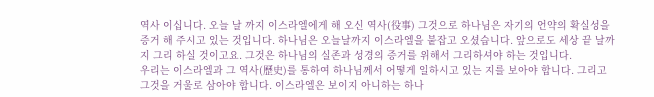역사 이십니다. 오늘 날 까지 이스라엘에게 해 오신 역사(役事) 그것으로 하나님은 자기의 언약의 확실성을 증거 해 주시고 있는 것입니다. 하나님은 오늘날까지 이스라엘을 붙잡고 오셨습니다. 앞으로도 세상 끝 날까지 그리 하실 것이고요. 그것은 하나님의 실존과 성경의 증거를 위해서 그리하셔야 하는 것입니다.
우리는 이스라엘과 그 역사(歷史)를 통하여 하나님께서 어떻게 일하시고 있는 지를 보아야 합니다. 그리고 그것을 거울로 삼아야 합니다. 이스라엘은 보이지 아니하는 하나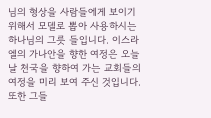님의 형상을 사람들에게 보이기 위해서 모델로 뽑아 사용하시는 하나님의 그릇 들입니다. 이스라엘의 가나안을 향한 여정은 오늘날 천국을 향하여 가는 교회들의 여정을 미리 보여 주신 것입니다. 또한 그들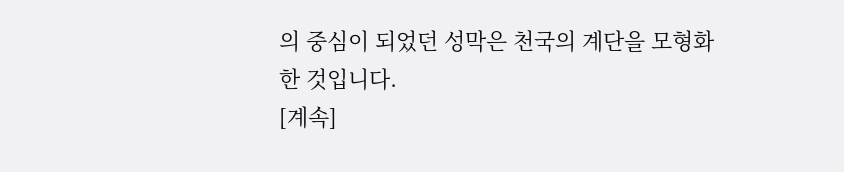의 중심이 되었던 성막은 천국의 계단을 모형화한 것입니다.
[계속]